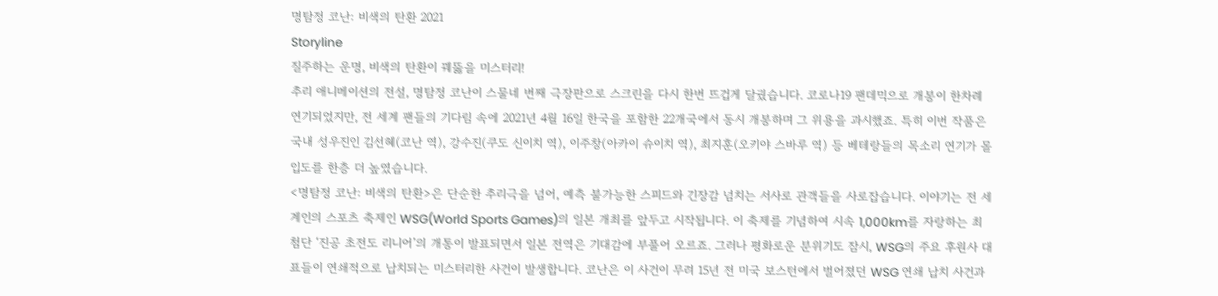명탐정 코난: 비색의 탄환 2021
Storyline
질주하는 운명, 비색의 탄환이 꿰뚫을 미스터리!
추리 애니메이션의 전설, 명탐정 코난이 스물네 번째 극장판으로 스크린을 다시 한번 뜨겁게 달궜습니다. 코로나19 팬데믹으로 개봉이 한차례 연기되었지만, 전 세계 팬들의 기다림 속에 2021년 4월 16일 한국을 포함한 22개국에서 동시 개봉하며 그 위용을 과시했죠. 특히 이번 작품은 국내 성우진인 김선혜(코난 역), 강수진(쿠도 신이치 역), 이주창(아카이 슈이치 역), 최지훈(오키야 스바루 역) 등 베테랑들의 목소리 연기가 몰입도를 한층 더 높였습니다.
<명탐정 코난: 비색의 탄환>은 단순한 추리극을 넘어, 예측 불가능한 스피드와 긴장감 넘치는 서사로 관객들을 사로잡습니다. 이야기는 전 세계인의 스포츠 축제인 WSG(World Sports Games)의 일본 개최를 앞두고 시작됩니다. 이 축제를 기념하여 시속 1,000km를 자랑하는 최첨단 ‘진공 초전도 리니어’의 개통이 발표되면서 일본 전역은 기대감에 부풀어 오르죠. 그러나 평화로운 분위기도 잠시, WSG의 주요 후원사 대표들이 연쇄적으로 납치되는 미스터리한 사건이 발생합니다. 코난은 이 사건이 무려 15년 전 미국 보스턴에서 벌어졌던 WSG 연쇄 납치 사건과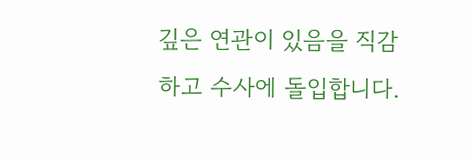깊은 연관이 있음을 직감하고 수사에 돌입합니다.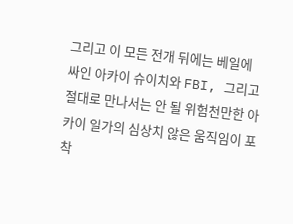그리고 이 모든 전개 뒤에는 베일에 싸인 아카이 슈이치와 FBI, 그리고 절대로 만나서는 안 될 위험천만한 아카이 일가의 심상치 않은 움직임이 포착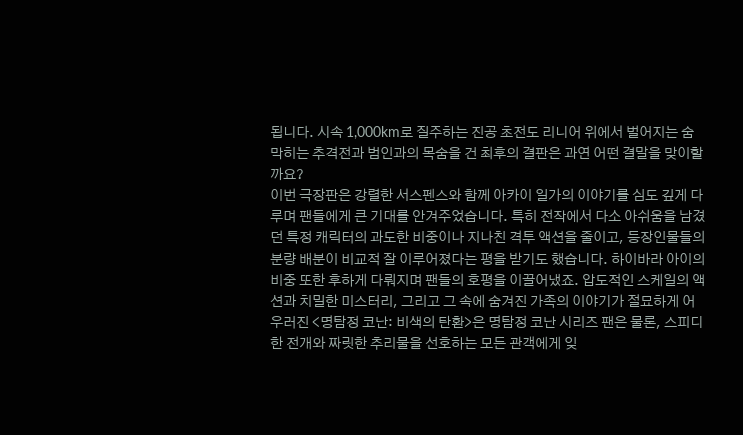됩니다. 시속 1,000km로 질주하는 진공 초전도 리니어 위에서 벌어지는 숨 막히는 추격전과 범인과의 목숨을 건 최후의 결판은 과연 어떤 결말을 맞이할까요?
이번 극장판은 강렬한 서스펜스와 함께 아카이 일가의 이야기를 심도 깊게 다루며 팬들에게 큰 기대를 안겨주었습니다. 특히 전작에서 다소 아쉬움을 남겼던 특정 캐릭터의 과도한 비중이나 지나친 격투 액션을 줄이고, 등장인물들의 분량 배분이 비교적 잘 이루어졌다는 평을 받기도 했습니다. 하이바라 아이의 비중 또한 후하게 다뤄지며 팬들의 호평을 이끌어냈죠. 압도적인 스케일의 액션과 치밀한 미스터리, 그리고 그 속에 숨겨진 가족의 이야기가 절묘하게 어우러진 <명탐정 코난: 비색의 탄환>은 명탐정 코난 시리즈 팬은 물론, 스피디한 전개와 짜릿한 추리물을 선호하는 모든 관객에게 잊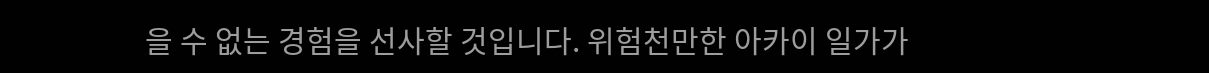을 수 없는 경험을 선사할 것입니다. 위험천만한 아카이 일가가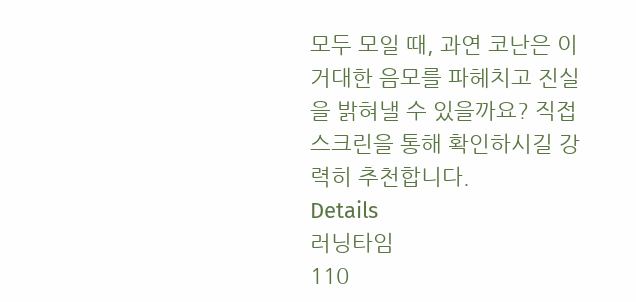모두 모일 때, 과연 코난은 이 거대한 음모를 파헤치고 진실을 밝혀낼 수 있을까요? 직접 스크린을 통해 확인하시길 강력히 추천합니다.
Details
러닝타임
110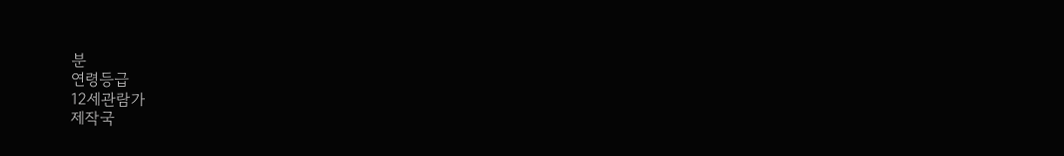분
연령등급
12세관람가
제작국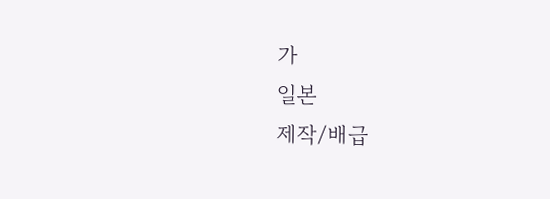가
일본
제작/배급